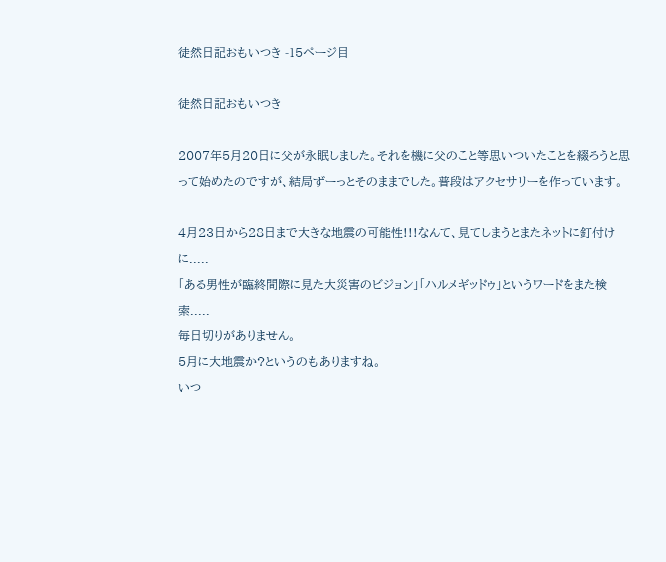徒然日記おもいつき -15ページ目

徒然日記おもいつき

2007年5月20日に父が永眠しました。それを機に父のこと等思いついたことを綴ろうと思って始めたのですが、結局ずーっとそのままでした。普段はアクセサリーを作っています。

4月23日から28日まで大きな地震の可能性!!!なんて、見てしまうとまたネットに釘付けに.....
「ある男性が臨終間際に見た大災害のビジョン」「ハルメギッドゥ」というワードをまた検索.....
毎日切りがありません。
5月に大地震か?というのもありますね。
いつ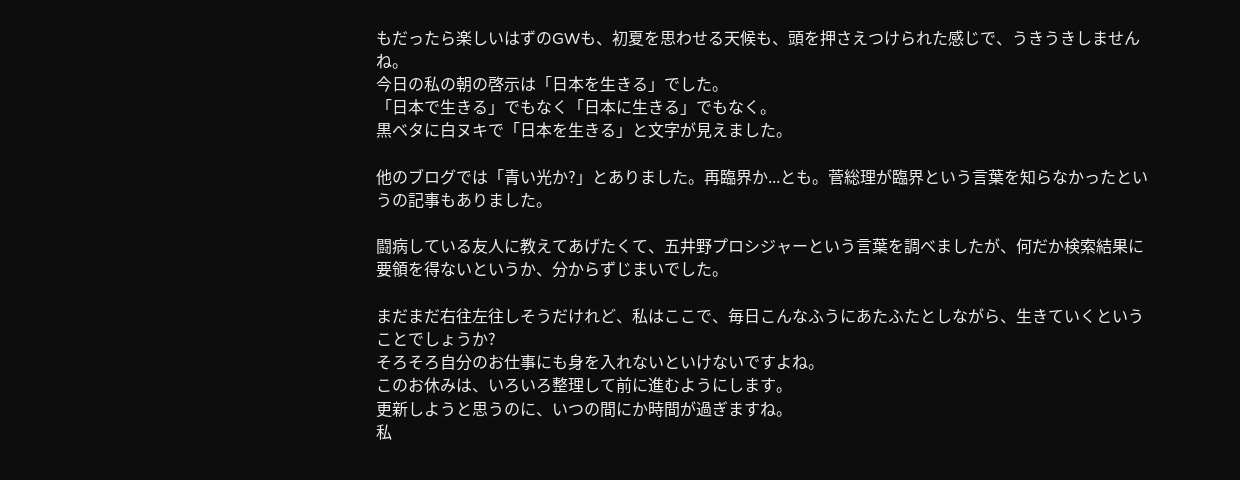もだったら楽しいはずのGWも、初夏を思わせる天候も、頭を押さえつけられた感じで、うきうきしませんね。
今日の私の朝の啓示は「日本を生きる」でした。
「日本で生きる」でもなく「日本に生きる」でもなく。
黒ベタに白ヌキで「日本を生きる」と文字が見えました。

他のブログでは「青い光か?」とありました。再臨界か...とも。菅総理が臨界という言葉を知らなかったというの記事もありました。

闘病している友人に教えてあげたくて、五井野プロシジャーという言葉を調べましたが、何だか検索結果に要領を得ないというか、分からずじまいでした。

まだまだ右往左往しそうだけれど、私はここで、毎日こんなふうにあたふたとしながら、生きていくということでしょうか?
そろそろ自分のお仕事にも身を入れないといけないですよね。
このお休みは、いろいろ整理して前に進むようにします。
更新しようと思うのに、いつの間にか時間が過ぎますね。
私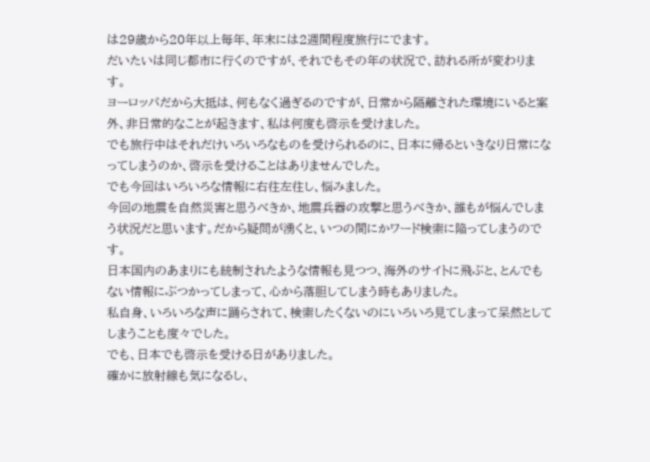は29歳から20年以上毎年、年末には2週間程度旅行にでます。
だいたいは同じ都市に行くのですが、それでもその年の状況で、訪れる所が変わります。
ヨーロッパだから大抵は、何もなく過ぎるのですが、日常から隔離された環境にいると案外、非日常的なことが起きます、私は何度も啓示を受けました。
でも旅行中はそれだけいろいろなものを受けられるのに、日本に帰るといきなり日常になってしまうのか、啓示を受けることはありませんでした。
でも今回はいろいろな情報に右往左往し、悩みました。
今回の地震を自然災害と思うべきか、地震兵器の攻撃と思うべきか、誰もが悩んでしまう状況だと思います。だから疑問が湧くと、いつの間にかワード検索に陥ってしまうのです。
日本国内のあまりにも統制されたような情報も見つつ、海外のサイトに飛ぶと、とんでもない情報にぶつかってしまって、心から落胆してしまう時もありました。
私自身、いろいろな声に踊らされて、検索したくないのにいろいろ見てしまって呆然としてしまうことも度々でした。
でも、日本でも啓示を受ける日がありました。
確かに放射線も気になるし、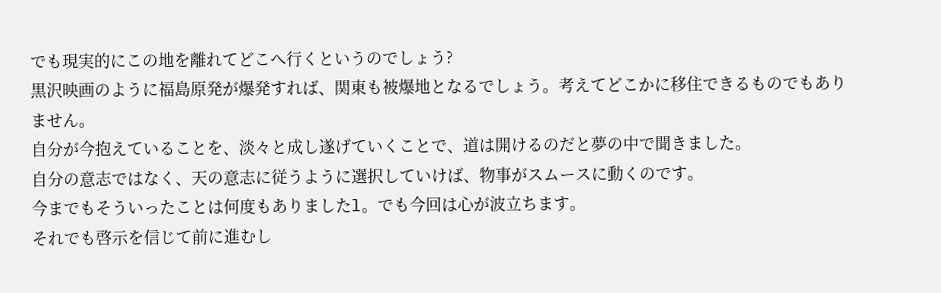でも現実的にこの地を離れてどこへ行くというのでしょう?
黒沢映画のように福島原発が爆発すれば、関東も被爆地となるでしょう。考えてどこかに移住できるものでもありません。
自分が今抱えていることを、淡々と成し遂げていくことで、道は開けるのだと夢の中で聞きました。
自分の意志ではなく、天の意志に従うように選択していけば、物事がスムースに動くのです。
今までもそういったことは何度もありましたl。でも今回は心が波立ちます。
それでも啓示を信じて前に進むし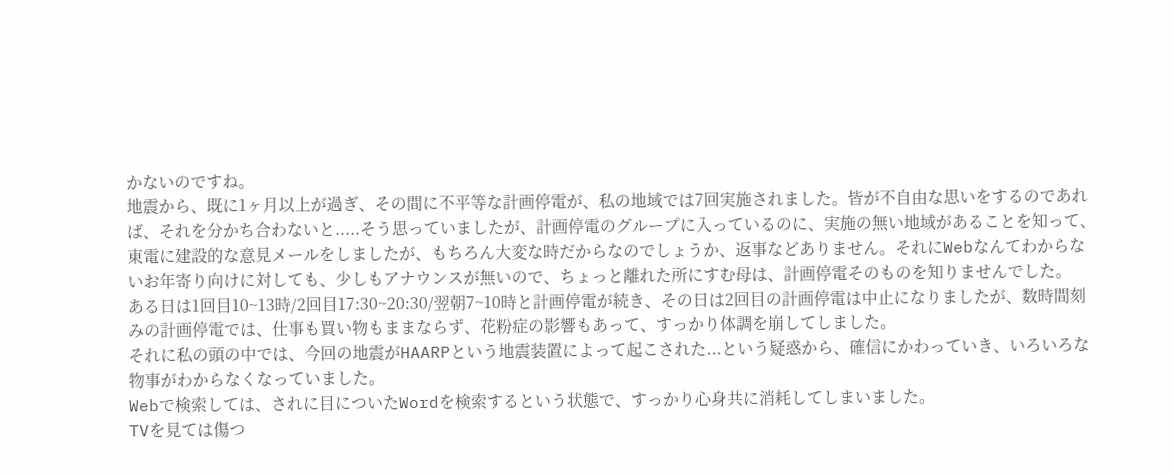かないのですね。
地震から、既に1ヶ月以上が過ぎ、その間に不平等な計画停電が、私の地域では7回実施されました。皆が不自由な思いをするのであれば、それを分かち合わないと.....そう思っていましたが、計画停電のグループに入っているのに、実施の無い地域があることを知って、東電に建設的な意見メールをしましたが、もちろん大変な時だからなのでしょうか、返事などありません。それにWebなんてわからないお年寄り向けに対しても、少しもアナウンスが無いので、ちょっと離れた所にすむ母は、計画停電そのものを知りませんでした。
ある日は1回目10~13時/2回目17:30~20:30/翌朝7~10時と計画停電が続き、その日は2回目の計画停電は中止になりましたが、数時間刻みの計画停電では、仕事も買い物もままならず、花粉症の影響もあって、すっかり体調を崩してしました。
それに私の頭の中では、今回の地震がHAARPという地震装置によって起こされた...という疑惑から、確信にかわっていき、いろいろな物事がわからなくなっていました。
Webで検索しては、されに目についたWordを検索するという状態で、すっかり心身共に消耗してしまいました。
TVを見ては傷つ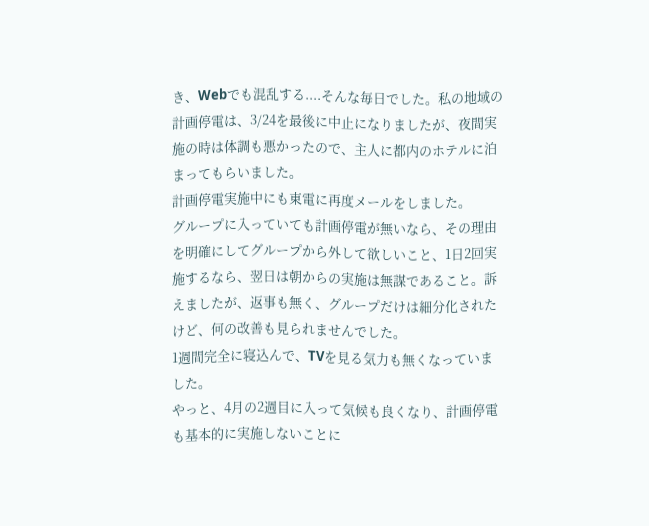き、Webでも混乱する....そんな毎日でした。私の地域の計画停電は、3/24を最後に中止になりましたが、夜間実施の時は体調も悪かったので、主人に都内のホテルに泊まってもらいました。
計画停電実施中にも東電に再度メールをしました。
グループに入っていても計画停電が無いなら、その理由を明確にしてグループから外して欲しいこと、1日2回実施するなら、翌日は朝からの実施は無謀であること。訴えましたが、返事も無く、グループだけは細分化されたけど、何の改善も見られませんでした。
1週間完全に寝込んで、TVを見る気力も無くなっていました。
やっと、4月の2週目に入って気候も良くなり、計画停電も基本的に実施しないことに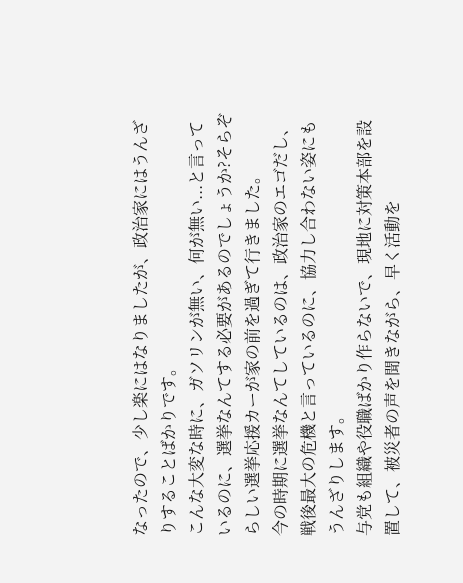なったので、少し楽にはなりましたが、政治家にはうんざりすることばかりです。
こんな大変な時に、ガソリンが無い、何が無い...と言っているのに、選挙なんてする必要があるのでしょうか?そらぞらしい選挙応援カーが家の前を過ぎて行きました。
今の時期に選挙なんてしているのは、政治家のエゴだし、戦後最大の危機と言っているのに、協力し合わない姿にもうんざりします。
与党も組織や役職ばかり作らないで、現地に対策本部を設置して、被災者の声を聞きながら、早く活動を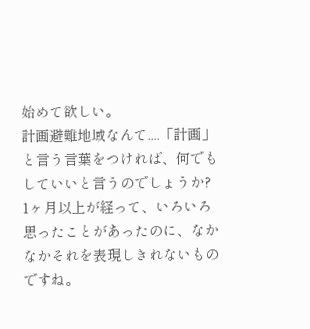始めて欲しい。
計画避難地域なんて....「計画」と言う言葉をつければ、何でもしていいと言うのでしょうか?
1ヶ月以上が経って、いろいろ思ったことがあったのに、なかなかそれを表現しきれないものですね。